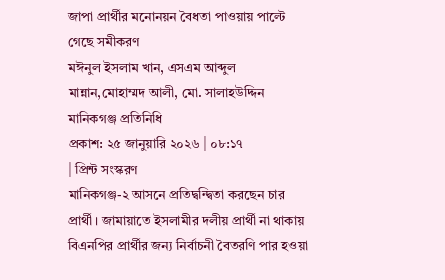জাপা প্রার্থীর মনোনয়ন বৈধতা পাওয়ায় পাল্টে গেছে সমীকরণ
মঈনুল ইসলাম খান, এসএম আব্দুল মান্নান,মোহাম্মদ আলী, মো. সালাহউদ্দিন
মানিকগঞ্জ প্রতিনিধি
প্রকাশ: ২৫ জানুয়ারি ২০২৬ | ০৮:১৭
| প্রিন্ট সংস্করণ
মানিকগঞ্জ-২ আসনে প্রতিদ্বন্দ্বিতা করছেন চার প্রার্থী। জামায়াতে ইসলামীর দলীয় প্রার্থী না থাকায় বিএনপির প্রার্থীর জন্য নির্বাচনী বৈতরণি পার হওয়া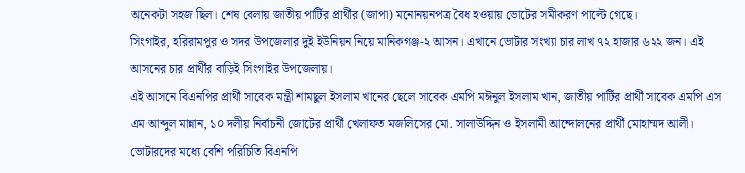অনেকটা সহজ ছিল। শেষ বেলায় জাতীয় পার্টির প্রার্থীর (জাপা) মনোনয়নপত্র বৈধ হওয়ায় ভোটের সমীকরণ পাল্টে গেছে।
সিংগাইর, হরিরামপুর ও সদর উপজেলার দুই ইউনিয়ন নিয়ে মানিকগঞ্জ-২ আসন। এখানে ভোটার সংখ্যা চার লাখ ৭২ হাজার ৬২২ জন। এই আসনের চার প্রার্থীর বাড়িই সিংগাইর উপজেলায়।
এই আসনে বিএনপির প্রার্থী সাবেক মন্ত্রী শামছুল ইসলাম খানের ছেলে সাবেক এমপি মঈনুল ইসলাম খান, জাতীয় পার্টির প্রার্থী সাবেক এমপি এস এম আব্দুল মান্নান, ১০ দলীয় নির্বাচনী জোটের প্রার্থী খেলাফত মজলিসের মো. সালাউদ্দিন ও ইসলামী আন্দোলনের প্রার্থী মোহাম্মদ আলী। ভোটারদের মধ্যে বেশি পরিচিতি বিএনপি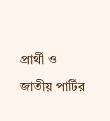প্রার্থী ও জাতীয় পার্টির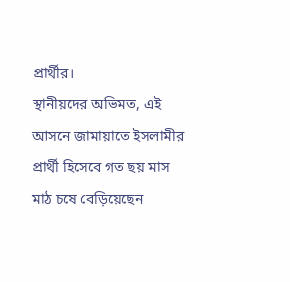প্রার্থীর।
স্থানীয়দের অভিমত, এই আসনে জামায়াতে ইসলামীর প্রার্থী হিসেবে গত ছয় মাস মাঠ চষে বেড়িয়েছেন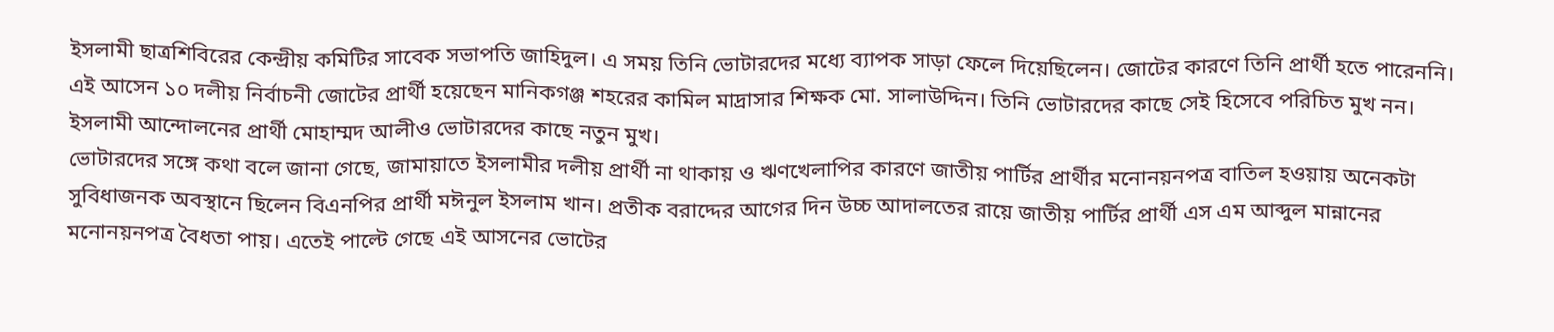ইসলামী ছাত্রশিবিরের কেন্দ্রীয় কমিটির সাবেক সভাপতি জাহিদুল। এ সময় তিনি ভোটারদের মধ্যে ব্যাপক সাড়া ফেলে দিয়েছিলেন। জোটের কারণে তিনি প্রার্থী হতে পারেননি। এই আসেন ১০ দলীয় নির্বাচনী জোটের প্রার্থী হয়েছেন মানিকগঞ্জ শহরের কামিল মাদ্রাসার শিক্ষক মো. সালাউদ্দিন। তিনি ভোটারদের কাছে সেই হিসেবে পরিচিত মুখ নন। ইসলামী আন্দোলনের প্রার্থী মোহাম্মদ আলীও ভোটারদের কাছে নতুন মুখ।
ভোটারদের সঙ্গে কথা বলে জানা গেছে, জামায়াতে ইসলামীর দলীয় প্রার্থী না থাকায় ও ঋণখেলাপির কারণে জাতীয় পার্টির প্রার্থীর মনোনয়নপত্র বাতিল হওয়ায় অনেকটা সুবিধাজনক অবস্থানে ছিলেন বিএনপির প্রার্থী মঈনুল ইসলাম খান। প্রতীক বরাদ্দের আগের দিন উচ্চ আদালতের রায়ে জাতীয় পার্টির প্রার্থী এস এম আব্দুল মান্নানের মনোনয়নপত্র বৈধতা পায়। এতেই পাল্টে গেছে এই আসনের ভোটের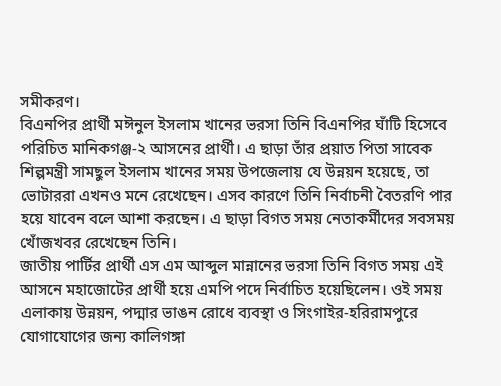সমীকরণ।
বিএনপির প্রার্থী মঈনুল ইসলাম খানের ভরসা তিনি বিএনপির ঘাঁটি হিসেবে পরিচিত মানিকগঞ্জ-২ আসনের প্রার্থী। এ ছাড়া তাঁর প্রয়াত পিতা সাবেক শিল্পমন্ত্রী সামছুল ইসলাম খানের সময় উপজেলায় যে উন্নয়ন হয়েছে, তা ভোটাররা এখনও মনে রেখেছেন। এসব কারণে তিনি নির্বাচনী বৈতরণি পার হয়ে যাবেন বলে আশা করছেন। এ ছাড়া বিগত সময় নেতাকর্মীদের সবসময় খোঁজখবর রেখেছেন তিনি।
জাতীয় পার্টির প্রার্থী এস এম আব্দুল মান্নানের ভরসা তিনি বিগত সময় এই আসনে মহাজোটের প্রার্থী হয়ে এমপি পদে নির্বাচিত হয়েছিলেন। ওই সময় এলাকায় উন্নয়ন, পদ্মার ভাঙন রোধে ব্যবস্থা ও সিংগাইর-হরিরামপুরে যোগাযোগের জন্য কালিগঙ্গা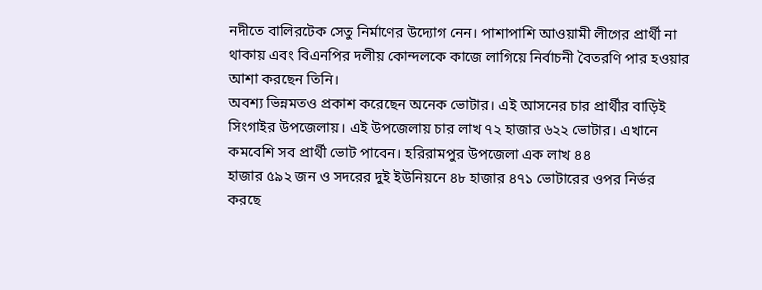নদীতে বালিরটেক সেতু নির্মাণের উদ্যোগ নেন। পাশাপাশি আওয়ামী লীগের প্রার্থী না থাকায় এবং বিএনপির দলীয় কোন্দলকে কাজে লাগিয়ে নির্বাচনী বৈতরণি পার হওয়ার আশা করছেন তিনি।
অবশ্য ভিন্নমতও প্রকাশ করেছেন অনেক ভোটার। এই আসনের চার প্রার্থীর বাড়িই সিংগাইর উপজেলায়। এই উপজেলায় চার লাখ ৭২ হাজার ৬২২ ভোটার। এখানে কমবেশি সব প্রার্থী ভোট পাবেন। হরিরামপুর উপজেলা এক লাখ ৪৪
হাজার ৫৯২ জন ও সদরের দুই ইউনিয়নে ৪৮ হাজার ৪৭১ ভোটারের ওপর নির্ভর করছে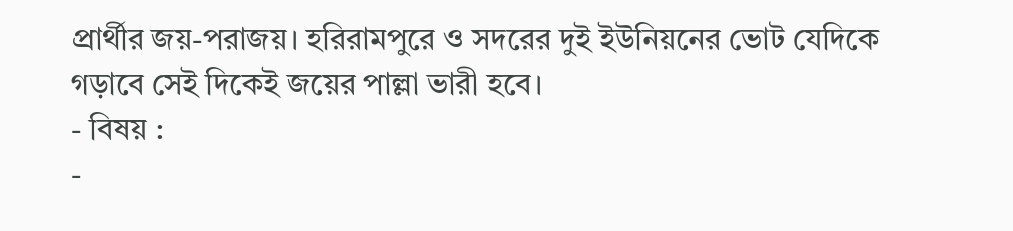প্রার্থীর জয়-পরাজয়। হরিরামপুরে ও সদরের দুই ইউনিয়নের ভোট যেদিকে গড়াবে সেই দিকেই জয়ের পাল্লা ভারী হবে।
- বিষয় :
-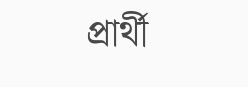প্রার্থী